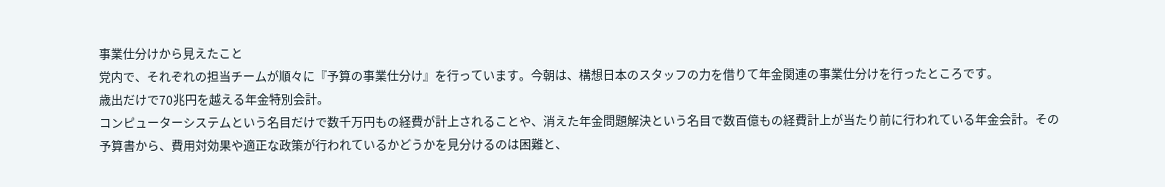事業仕分けから見えたこと
党内で、それぞれの担当チームが順々に『予算の事業仕分け』を行っています。今朝は、構想日本のスタッフの力を借りて年金関連の事業仕分けを行ったところです。
歳出だけで70兆円を越える年金特別会計。
コンピューターシステムという名目だけで数千万円もの経費が計上されることや、消えた年金問題解決という名目で数百億もの経費計上が当たり前に行われている年金会計。その予算書から、費用対効果や適正な政策が行われているかどうかを見分けるのは困難と、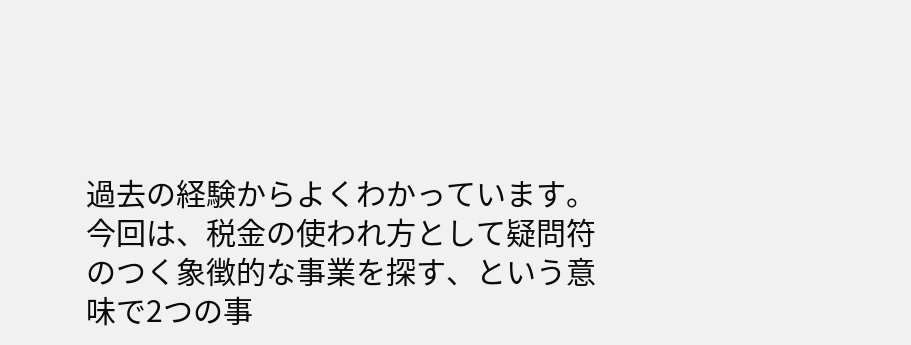過去の経験からよくわかっています。
今回は、税金の使われ方として疑問符のつく象徴的な事業を探す、という意味で2つの事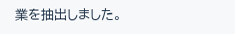業を抽出しました。